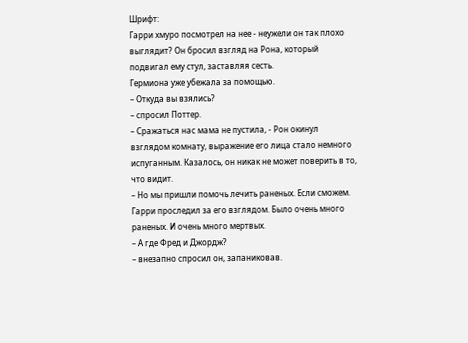Шрифт:
Гарри хмуро посмотрел на нее - неужели он так плохо выглядит? Он бросил взгляд на Рона, который подвигал ему стул, заставляя сесть.
Гермиона уже убежала за помощью.
– Откуда вы взялись?
– спросил Поттер.
– Сражаться нас мама не пустила, - Рон окинул взглядом комнату, выражение его лица стало немного испуганным. Казалось, он никак не может поверить в то, что видит.
– Но мы пришли помочь лечить раненых. Если сможем.
Гарри проследил за его взглядом. Было очень много раненых. И очень много мертвых.
– А где Фред и Джордж?
– внезапно спросил он, запаниковав.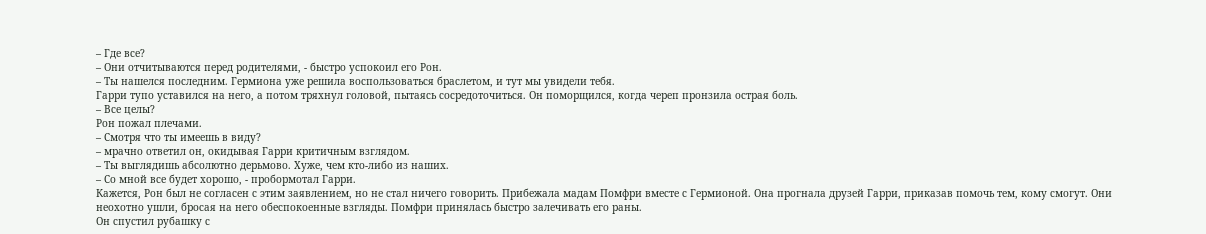– Где все?
– Они отчитываются перед родителями, - быстро успокоил его Рон.
– Ты нашелся последним. Гермиона уже решила воспользоваться браслетом, и тут мы увидели тебя.
Гарри тупо уставился на него, а потом тряхнул головой, пытаясь сосредоточиться. Он поморщился, когда череп пронзила острая боль.
– Все целы?
Рон пожал плечами.
– Смотря что ты имеешь в виду?
– мрачно ответил он, окидывая Гарри критичным взглядом.
– Ты выглядишь абсолютно дерьмово. Хуже, чем кто-либо из наших.
– Со мной все будет хорошо, - пробормотал Гарри.
Кажется, Рон был не согласен с этим заявлением, но не стал ничего говорить. Прибежала мадам Помфри вместе с Гермионой. Она прогнала друзей Гарри, приказав помочь тем, кому смогут. Они неохотно ушли, бросая на него обеспокоенные взгляды. Помфри принялась быстро залечивать его раны.
Он спустил рубашку с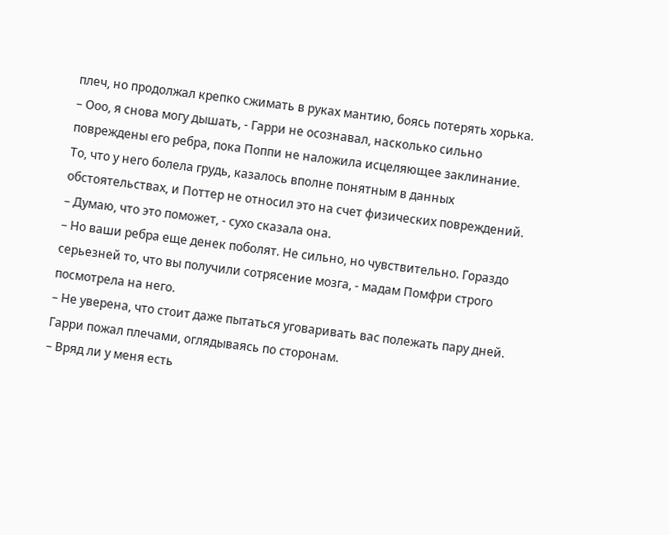плеч, но продолжал крепко сжимать в руках мантию, боясь потерять хорька.
– Ооо, я снова могу дышать, - Гарри не осознавал, насколько сильно повреждены его ребра, пока Поппи не наложила исцеляющее заклинание.
То, что у него болела грудь, казалось вполне понятным в данных обстоятельствах, и Поттер не относил это на счет физических повреждений.
– Думаю, что это поможет, - сухо сказала она.
– Но ваши ребра еще денек поболят. Не сильно, но чувствительно. Гораздо серьезней то, что вы получили сотрясение мозга, - мадам Помфри строго посмотрела на него.
– Не уверена, что стоит даже пытаться уговаривать вас полежать пару дней.
Гарри пожал плечами, оглядываясь по сторонам.
– Вряд ли у меня есть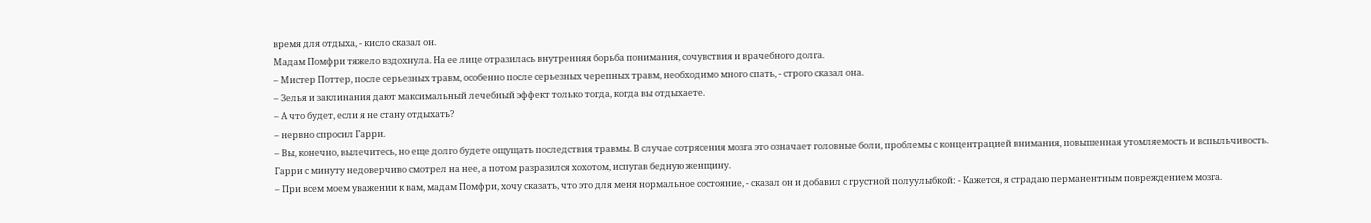время для отдыха, - кисло сказал он.
Мадам Помфри тяжело вздохнула. На ее лице отразилась внутренняя борьба понимания, сочувствия и врачебного долга.
– Мистер Поттер, после серьезных травм, особенно после серьезных черепных травм, необходимо много спать, - строго сказал она.
– Зелья и заклинания дают максимальный лечебный эффект только тогда, когда вы отдыхаете.
– А что будет, если я не стану отдыхать?
– нервно спросил Гарри.
– Вы, конечно, вылечитесь, но еще долго будете ощущать последствия травмы. В случае сотрясения мозга это означает головные боли, проблемы с концентрацией внимания, повышенная утомляемость и вспыльчивость.
Гарри с минуту недоверчиво смотрел на нее, а потом разразился хохотом, испугав бедную женщину.
– При всем моем уважении к вам, мадам Помфри, хочу сказать, что это для меня нормальное состояние, - сказал он и добавил с грустной полуулыбкой: - Кажется, я страдаю перманентным повреждением мозга.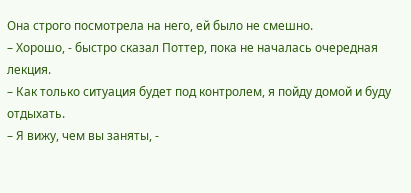Она строго посмотрела на него, ей было не смешно.
– Хорошо, - быстро сказал Поттер, пока не началась очередная лекция.
– Как только ситуация будет под контролем, я пойду домой и буду отдыхать.
– Я вижу, чем вы заняты, -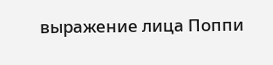выражение лица Поппи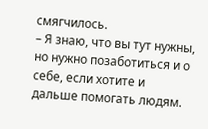смягчилось.
– Я знаю, что вы тут нужны, но нужно позаботиться и о себе, если хотите и дальше помогать людям.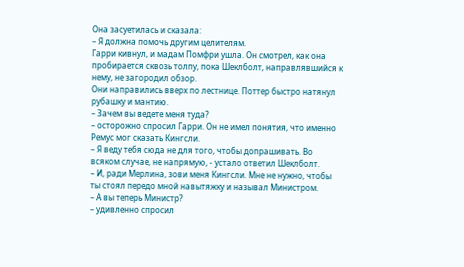Она засуетилась и сказала:
– Я должна помочь другим целителям.
Гарри кивнул, и мадам Помфри ушла. Он смотрел, как она пробирается сквозь толпу, пока Шеклболт, направлявшийся к нему, не загородил обзор.
Они направились вверх по лестнице. Поттер быстро натянул рубашку и мантию.
– Зачем вы ведете меня туда?
– осторожно спросил Гарри. Он не имел понятия, что именно Ремус мог сказать Кингсли.
– Я веду тебя сюда не для того, чтобы допрашивать. Во всяком случае, не напрямую, - устало ответил Шеклболт.
– И, ради Мерлина, зови меня Кингсли. Мне не нужно, чтобы ты стоял передо мной навытяжку и называл Министром.
– А вы теперь Министр?
– удивленно спросил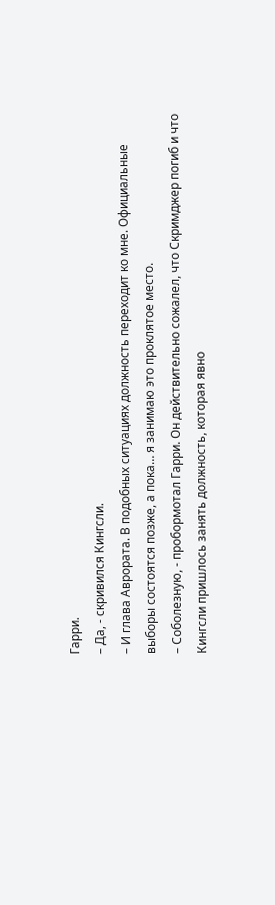Гарри.
– Да, - скривился Кингсли.
– И глава Аврората. В подобных ситуациях должность переходит ко мне. Официальные выборы состоятся позже, а пока… я занимаю это проклятое место.
– Соболезную, - пробормотал Гарри. Он действительно сожалел, что Скримджер погиб и что Кингсли пришлось занять должность, которая явно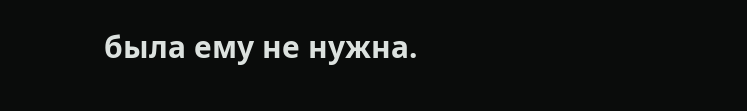была ему не нужна.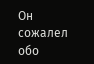Он сожалел обо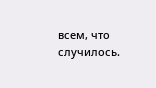всем, что случилось.